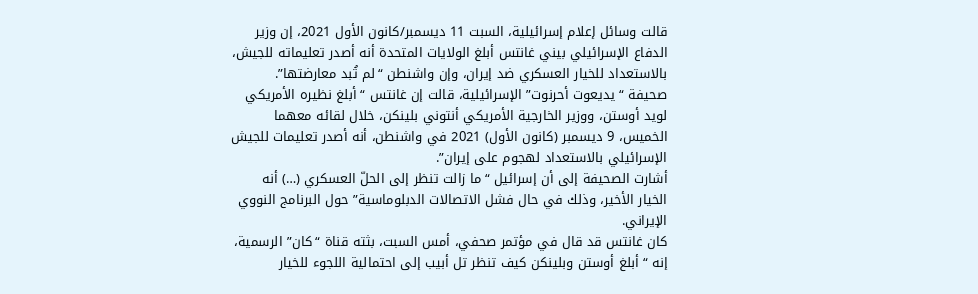قالت وسائل إعلام إسرائيلية، السبت 11 ديسمبر/كانون الأول 2021، إن وزير الدفاع الإسرائيلي بيني غانتس أبلغ الولايات المتحدة أنه أصدر تعليماته للجيش، بالاستعداد للخيار العسكري ضد إيران، وإن واشنطن “لم تُبد معارضتها”.
صحيفة “يديعوت أحرنوت” الإسرائيلية، قالت إن غانتس “أبلغ نظيره الأمريكي لويد أوستن، ووزير الخارجية الأمريكي أنتوني بلينكن، خلال لقائه معهما الخميس، 9 ديسمبر (كانون الأول) 2021 في واشنطن، أنه أصدر تعليمات للجيش الإسرائيلي بالاستعداد لهجوم على إيران”.
أشارت الصحيفة إلى أن إسرائيل “ما زالت تنظر إلى الحلّ العسكري (…) أنه الخيار الأخير، وذلك في حال فشل الاتصالات الدبلوماسية” حول البرنامج النووي الإيراني.
كان غانتس قد قال في مؤتمر صحفي، أمس السبت، بثته قناة “كان” الرسمية، إنه “أبلغ أوستن وبلينكن كيف تنظر تل أبيب إلى احتمالية اللجوء للخيار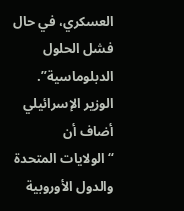العسكري، في حال فشل الحلول الدبلوماسية”.
الوزير الإسرائيلي أضاف أن “الولايات المتحدة والدول الأوروبية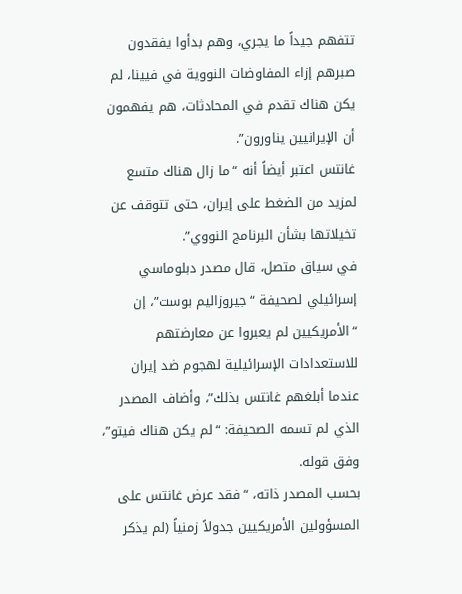تتفهم جيداً ما يجري، وهم بدأوا يفقدون صبرهم إزاء المفاوضات النووية في فيينا، لم يكن هناك تقدم في المحادثات، هم يفهمون أن الإيرانيين يناورون”.
غانتس اعتبر أيضاً أنه “ما زال هناك متسع لمزيد من الضغط على إيران، حتى تتوقف عن تخيلاتها بشأن البرنامج النووي”.
في سياق متصل، قال مصدر دبلوماسي إسرائيلي لصحيفة “جيروزاليم بوست”، إن “الأمريكيين لم يعبروا عن معارضتهم للاستعدادات الإسرائيلية لهجوم ضد إيران عندما أبلغهم غانتس بذلك”، وأضاف المصدر الذي لم تسمه الصحيفة: “لم يكن هناك فيتو”، وفق قوله.
بحسب المصدر ذاته، “فقد عرض غانتس على المسؤولين الأمريكيين جدولاً زمنياً (لم يذكر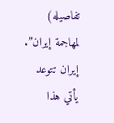تفاصيله) لمهاجمة إيران”.
إيران تتوعد
يأتي هذا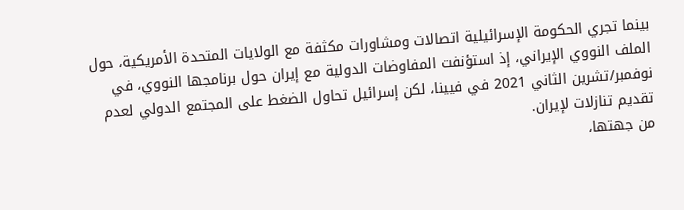بينما تجري الحكومة الإسرائيلية اتصالات ومشاورات مكثفة مع الولايات المتحدة الأمريكية، حول الملف النووي الإيراني، إذ استؤنفت المفاوضات الدولية مع إيران حول برنامجها النووي، في نوفمبر/تشرين الثاني 2021 في فيينا، لكن إسرائيل تحاول الضغط على المجتمع الدولي لعدم تقديم تنازلات لإيران.
من جهتها،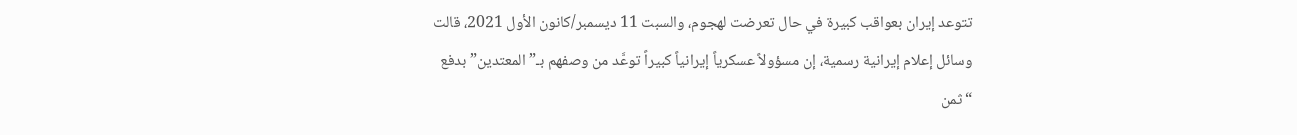تتوعد إيران بعواقب كبيرة في حال تعرضت لهجوم، والسبت 11 ديسمبر/كانون الأول 2021، قالت وسائل إعلام إيرانية رسمية، إن مسؤولاً عسكرياً إيرانياً كبيراً توعَّد من وصفهم بـ”المعتدين” بدفع “ثمن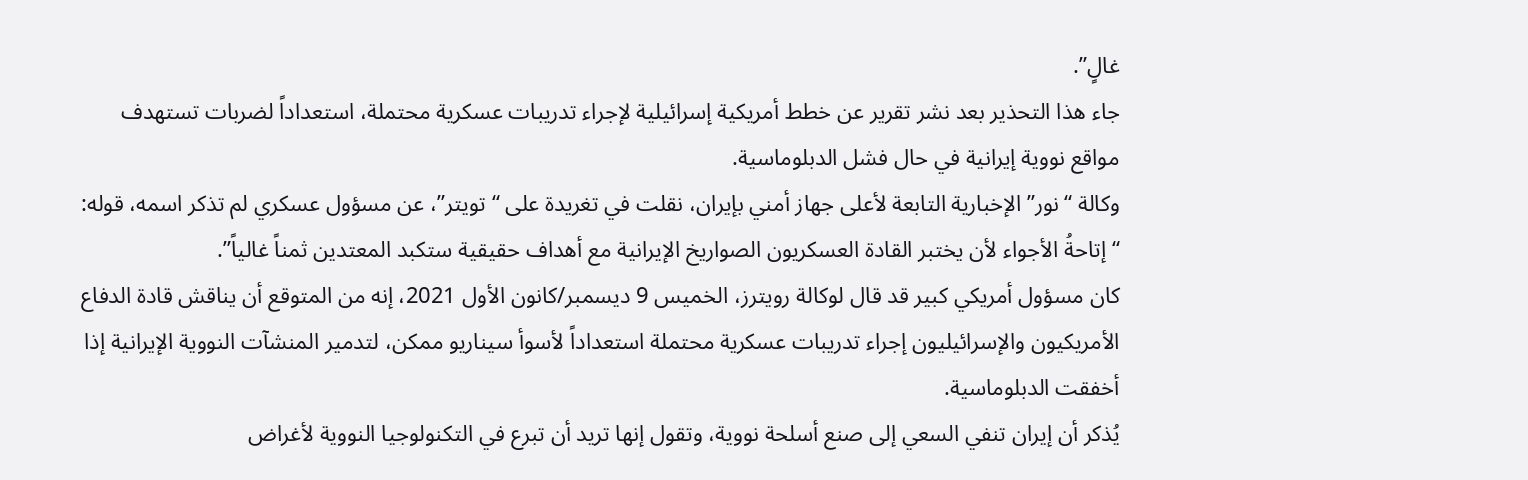غالٍ”.
جاء هذا التحذير بعد نشر تقرير عن خطط أمريكية إسرائيلية لإجراء تدريبات عسكرية محتملة، استعداداً لضربات تستهدف مواقع نووية إيرانية في حال فشل الدبلوماسية.
وكالة “نور” الإخبارية التابعة لأعلى جهاز أمني بإيران، نقلت في تغريدة على “تويتر”، عن مسؤول عسكري لم تذكر اسمه، قوله: “إتاحةُ الأجواء لأن يختبر القادة العسكريون الصواريخ الإيرانية مع أهداف حقيقية ستكبد المعتدين ثمناً غالياً”.
كان مسؤول أمريكي كبير قد قال لوكالة رويترز، الخميس 9 ديسمبر/كانون الأول 2021، إنه من المتوقع أن يناقش قادة الدفاع الأمريكيون والإسرائيليون إجراء تدريبات عسكرية محتملة استعداداً لأسوأ سيناريو ممكن، لتدمير المنشآت النووية الإيرانية إذا أخفقت الدبلوماسية.
يُذكر أن إيران تنفي السعي إلى صنع أسلحة نووية، وتقول إنها تريد أن تبرع في التكنولوجيا النووية لأغراض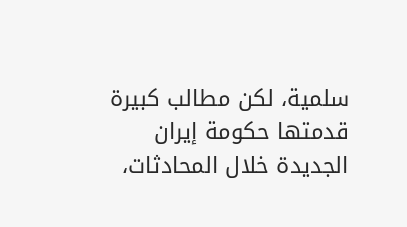سلمية، لكن مطالب كبيرة قدمتها حكومة إيران الجديدة خلال المحادثات،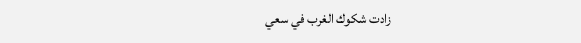زادت شكوك الغرب في سعي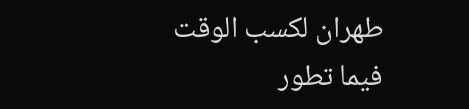طهران لكسب الوقت فيما تطور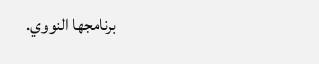برنامجها النووي.